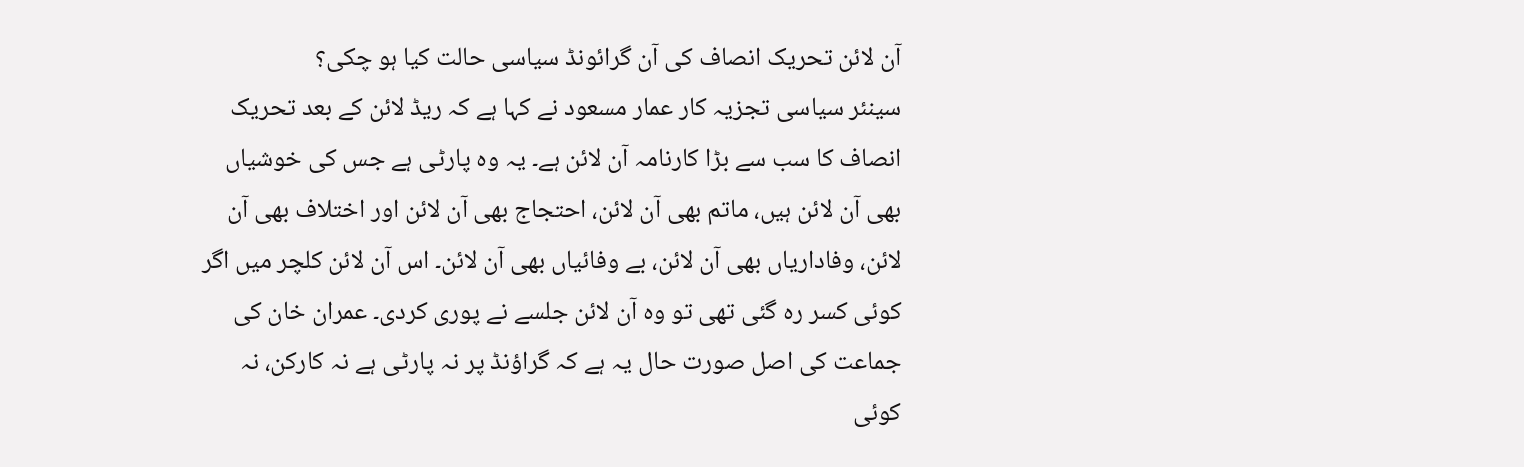آن لائن تحریک انصاف کی آن گرائونڈ سیاسی حالت کیا ہو چکی؟
سینئر سیاسی تجزیہ کار عمار مسعود نے کہا ہے کہ ریڈ لائن کے بعد تحریک انصاف کا سب سے بڑا کارنامہ آن لائن ہے۔ یہ وہ پارٹی ہے جس کی خوشیاں بھی آن لائن ہیں، ماتم بھی آن لائن، احتجاج بھی آن لائن اور اختلاف بھی آن لائن، وفاداریاں بھی آن لائن، بے وفائیاں بھی آن لائن۔ اس آن لائن کلچر میں اگر کوئی کسر رہ گئی تھی تو وہ آن لائن جلسے نے پوری کردی۔ عمران خان کی جماعت کی اصل صورت حال یہ ہے کہ گراؤنڈ پر نہ پارٹی ہے نہ کارکن، نہ کوئی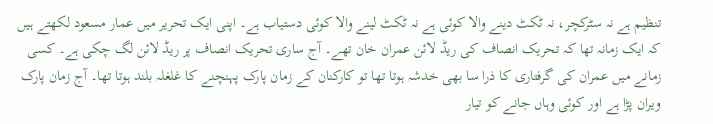تنظیم ہے نہ سٹرکچر، نہ ٹکٹ دینے والا کوئی ہے نہ ٹکٹ لینے والا کوئی دستیاب ہے۔ اپنی ایک تحریر میں عمار مسعود لکھتے ہیں کہ ایک زمانہ تھا کہ تحریک انصاف کی ریڈ لائن عمران خان تھے۔ آج ساری تحریک انصاف پر ریڈ لائن لگ چکی ہے۔ کسی زمانے میں عمران کی گرفتاری کا ذرا سا بھی خدشہ ہوتا تھا تو کارکنان کے زمان پارک پہنچنے کا غلغلہ بلند ہوتا تھا۔ آج زمان پارک ویران پڑا ہے اور کوئی وہاں جانے کو تیار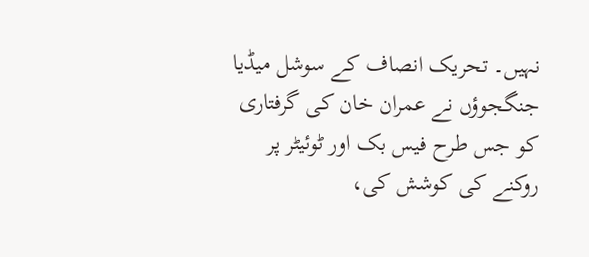نہیں۔ تحریک انصاف کے سوشل میڈیا جنگجوؤں نے عمران خان کی گرفتاری کو جس طرح فیس بک اور ٹوئیٹر پر روکنے کی کوشش کی،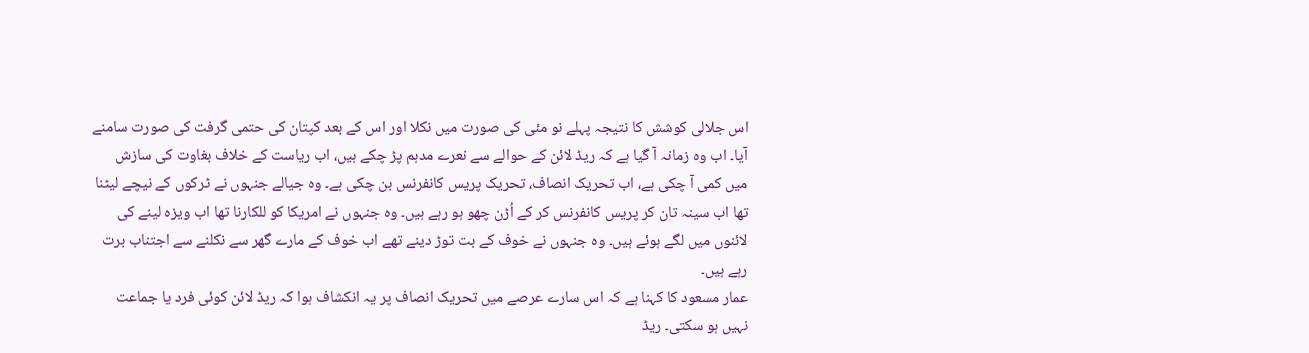اس جلالی کوشش کا نتیجہ پہلے نو مئی کی صورت میں نکلا اور اس کے بعد کپتان کی حتمی گرفت کی صورت سامنے آیا۔ اب وہ زمانہ آ گیا ہے کہ ریڈ لائن کے حوالے سے نعرے مدہم پڑ چکے ہیں، اب ریاست کے خلاف بغاوت کی سازش میں کمی آ چکی ہے، اب تحریک انصاف، تحریک پریس کانفرنس بن چکی ہے۔ وہ جیالے جنہوں نے ٹرکوں کے نیچے لیٹنا تھا اب سینہ تان کر پریس کانفرنس کر کے اُڑن چھو ہو رہے ہیں۔ وہ جنہوں نے امریکا کو للکارنا تھا اب ویزہ لینے کی لائنوں میں لگے ہوئے ہیں۔ وہ جنہوں نے خوف کے بت توڑ دینے تھے اب خوف کے مارے گھر سے نکلنے سے اجتناب برت رہے ہیں۔
عمار مسعود کا کہنا ہے کہ اس سارے عرصے میں تحریک انصاف پر یہ انکشاف ہوا کہ ریڈ لائن کوئی فرد یا جماعت نہیں ہو سکتی۔ ریڈ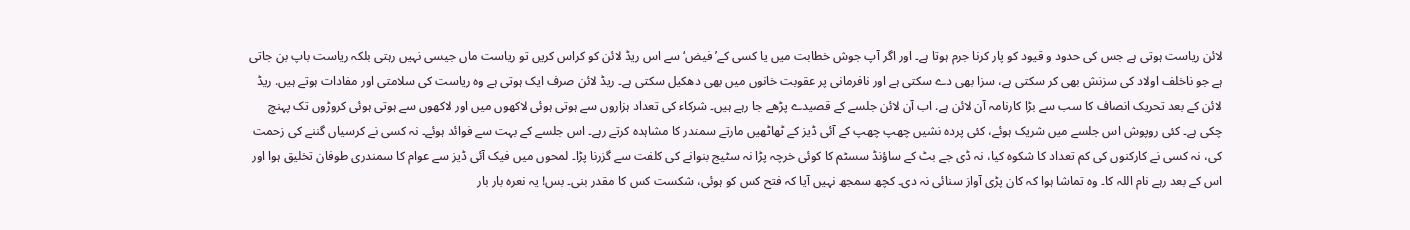لائن ریاست ہوتی ہے جس کی حدود و قیود کو پار کرنا جرم ہوتا ہے۔ اور اگر آپ جوش خطابت میں یا کسی کے’فیض‘ سے اس ریڈ لائن کو کراس کریں تو ریاست ماں جیسی نہیں رہتی بلکہ ریاست باپ بن جاتی ہے جو ناخلف اولاد کی سزنش بھی کر سکتی ہے، سزا بھی دے سکتی ہے اور نافرمانی پر عقوبت خانوں میں بھی دھکیل سکتی ہے۔ ریڈ لائن صرف ایک ہوتی ہے وہ ریاست کی سلامتی اور مفادات ہوتے ہیں. ریڈ لائن کے بعد تحریک انصاف کا سب سے بڑا کارنامہ آن لائن ہے. اب آن لائن جلسے کے قصیدے پڑھے جا رہے ہیں۔ شرکاء کی تعداد ہزاروں سے ہوتی ہوئی لاکھوں میں اور لاکھوں سے ہوتی ہوئی کروڑوں تک پہنچ چکی ہے۔ کئی روپوش اس جلسے میں شریک ہوئے، کئی پردہ نشیں چھپ چھپ کے آئی ڈیز کے ٹھاٹھیں مارتے سمندر کا مشاہدہ کرتے رہے۔ اس جلسے کے بہت سے فوائد ہوئے۔ نہ کسی نے کرسیاں گننے کی زحمت کی، نہ کسی نے کارکنوں کی کم تعداد کا شکوہ کیا، نہ ڈی جے بٹ کے ساؤنڈ سسٹم کا کوئی خرچہ پڑا نہ سٹیج بنوانے کی کلفت سے گزرنا پڑا۔ لمحوں میں فیک آئی ڈیز سے عوام کا سمندری طوفان تخلیق ہوا اور اس کے بعد رہے نام اللہ کا۔ وہ تماشا ہوا کہ کان پڑی آواز سنائی نہ دی۔ کچھ سمجھ نہیں آیا کہ فتح کس کو ہوئی، شکست کس کا مقدر بنی۔ بس! یہ نعرہ بار بار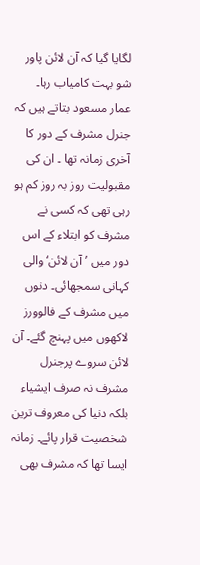لگایا گیا کہ آن لائن پاور شو بہت کامیاب رہا۔ عمار مسعود بتاتے ہیں کہ جنرل مشرف کے دور کا آخری زمانہ تھا ۔ ان کی مقبولیت روز بہ روز کم ہو رہی تھی کہ کسی نے مشرف کو ابتلاء کے اس دور میں ’آن لائن‘ والی کہانی سمجھائی۔ دنوں میں مشرف کے فالوورز لاکھوں میں پہنچ گئے۔ آن لائن سروے پرجنرل مشرف نہ صرف ایشیاء بلکہ دنیا کی معروف ترین شخصیت قرار پائے۔ زمانہ ایسا تھا کہ مشرف بھی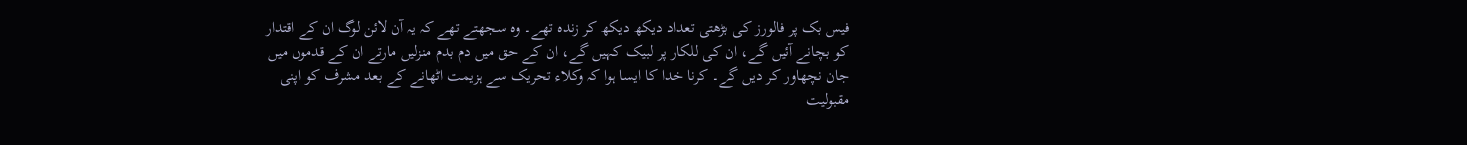فیس بک پر فالورز کی بڑھتی تعداد دیکھ دیکھ کر زندہ تھے۔ وہ سجھتے تھے کہ یہ آن لائن لوگ ان کے اقتدار کو بچانے آئیں گے، ان کی للکار پر لبیک کہیں گے، ان کے حق میں دم بدم منزلیں مارتے ان کے قدموں میں جان نچھاور کر دیں گے۔ کرنا خدا کا ایسا ہوا کہ وکلاء تحریک سے ہزیمت اٹھانے کے بعد مشرف کو اپنی مقبولیت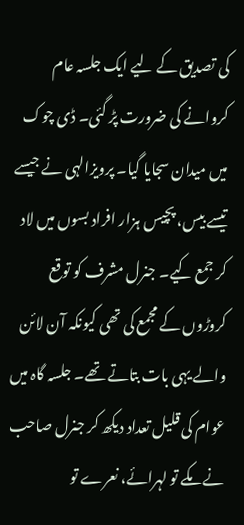کی تصدیق کے لیے ایک جلسہ عام کروانے کی ضرورت پڑ گئی۔ ڈی چوک میں میدان سجایا گیا۔ پرویزالہی نے جیسے تیسے بیس، پچیس ہزار افراد بسوں میں لاد کر جمع کیے۔ جنرل مشرف کو توقع کروڑوں کے مجمع کی تھی کیونکہ آن لائن والے یہی بات بتاتے تھے۔ جلسہ گاہ میں عوام کی قلیل تعداد دیکھ کر جنرل صاحب نے مکے تو لہرائے، نعرے تو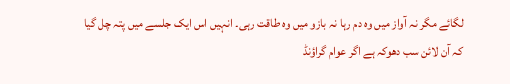لگائے مگر نہ آواز میں وہ دم رہا نہ بازو میں وہ طاقت رہی۔ انہیں اس ایک جلسے میں پتہ چل گیا کہ آن لائن سب دھوکہ ہے اگر عوام گراؤنڈ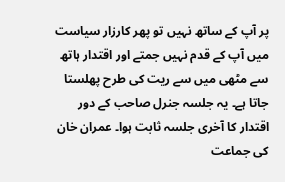پر آپ کے ساتھ نہیں تو پھر کارزار سیاست میں آپ کے قدم نہیں جمتے اور اقتدار ہاتھ سے مٹھی میں سے ریت کی طرح پھلستا جاتا ہے۔ یہ جلسہ جنرل صاحب کے دور اقتدار کا آخری جلسہ ثابت ہوا۔ عمران خان کی جماعت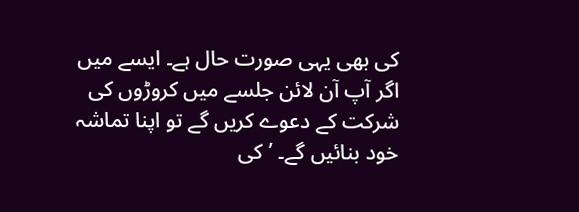کی بھی یہی صورت حال ہے۔ ایسے میں اگر آپ آن لائن جلسے میں کروڑوں کی شرکت کے دعوے کریں گے تو اپنا تماشہ خود بنائیں گے۔ ’کی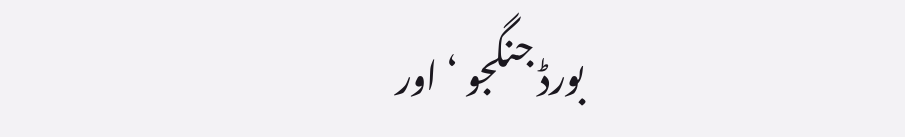بورڈ جنگجو ‘ اور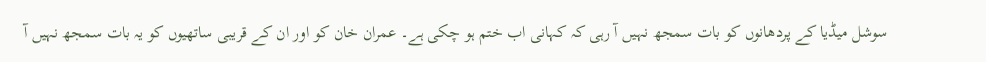سوشل میڈیا کے پردھانوں کو بات سمجھ نہیں آ رہی کہ کہانی اب ختم ہو چکی ہے۔ عمران خان کو اور ان کے قریبی ساتھیوں کو یہ بات سمجھ نہیں آ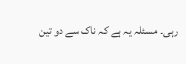رہی۔ مسئلہ یہ ہے کہ ناک سے دو تین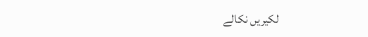لکیریں نکالے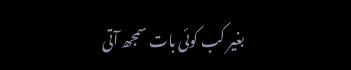بغیر کب کوئی بات سمجھ آتی